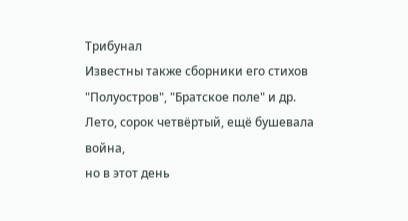Трибунал
Известны также сборники его стихов "Полуостров", "Братское поле" и др.
Лето, сорок четвёртый, ещё бушевала война,
но в этот день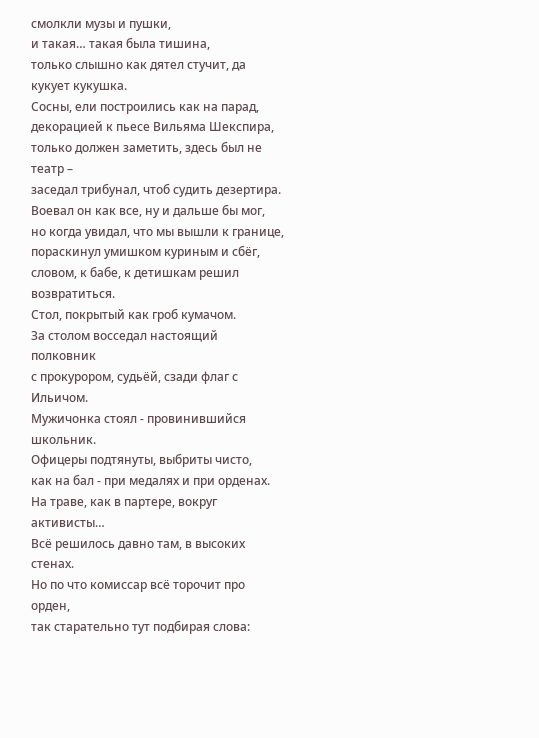смолкли музы и пушки,
и такая… такая была тишина,
только слышно как дятел стучит, да кукует кукушка.
Сосны, ели построились как на парад,
декорацией к пьесе Вильяма Шекспира,
только должен заметить, здесь был не театр –
заседал трибунал, чтоб судить дезертира.
Воевал он как все, ну и дальше бы мог,
но когда увидал, что мы вышли к границе,
пораскинул умишком куриным и сбёг,
словом, к бабе, к детишкам решил возвратиться.
Стол, покрытый как гроб кумачом.
За столом восседал настоящий полковник
с прокурором, судьёй, сзади флаг с Ильичом.
Мужичонка стоял - провинившийся школьник.
Офицеры подтянуты, выбриты чисто,
как на бал - при медалях и при орденах.
На траве, как в партере, вокруг активисты…
Всё решилось давно там, в высоких стенах.
Но по что комиссар всё торочит про орден,
так старательно тут подбирая слова: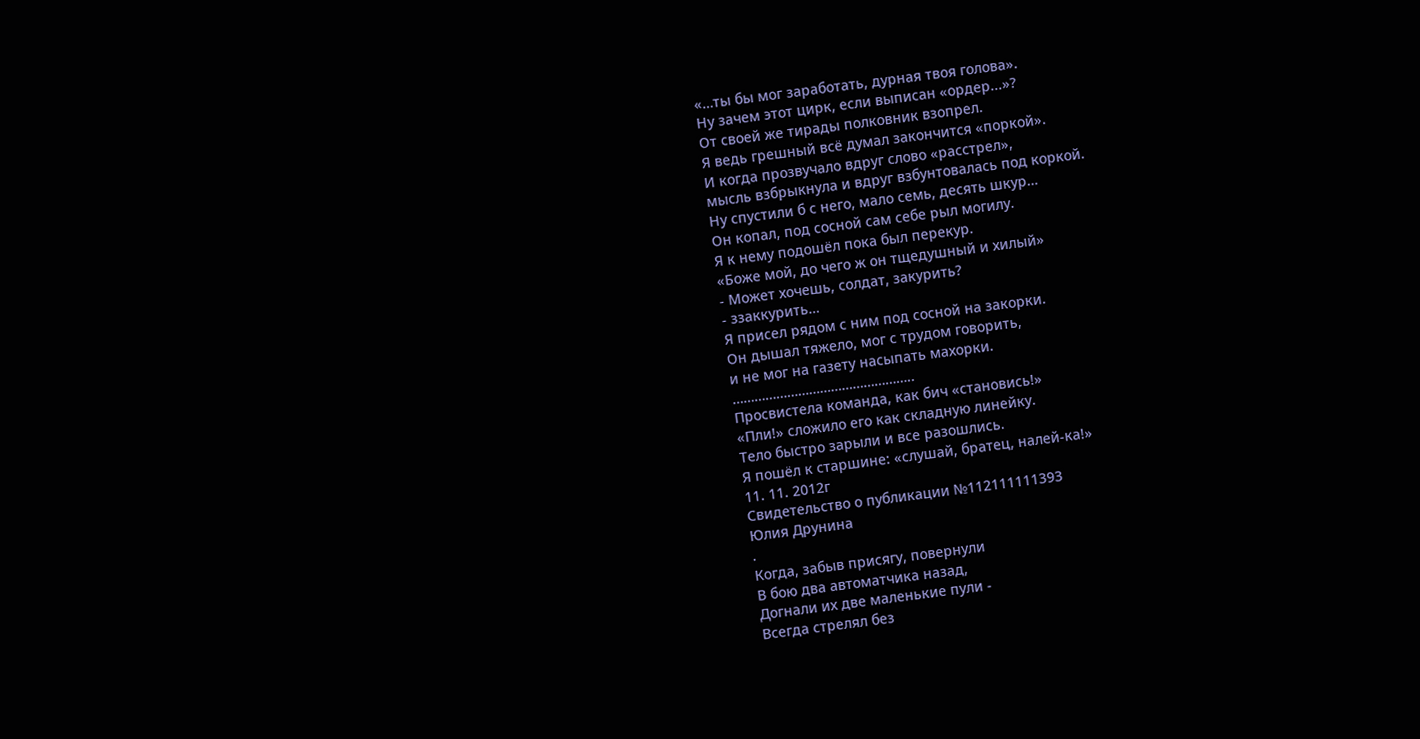«…ты бы мог заработать, дурная твоя голова».
Ну зачем этот цирк, если выписан «ордер...»?
От своей же тирады полковник взопрел.
Я ведь грешный всё думал закончится «поркой».
И когда прозвучало вдруг слово «расстрел»,
мысль взбрыкнула и вдруг взбунтовалась под коркой.
Ну спустили б с него, мало семь, десять шкур…
Он копал, под сосной сам себе рыл могилу.
Я к нему подошёл пока был перекур.
«Боже мой, до чего ж он тщедушный и хилый»
- Может хочешь, солдат, закурить?
- ззаккурить…
Я присел рядом с ним под сосной на закорки.
Он дышал тяжело, мог с трудом говорить,
и не мог на газету насыпать махорки.
…………………………………………..
Просвистела команда, как бич «становись!»
«Пли!» сложило его как складную линейку.
Тело быстро зарыли и все разошлись.
Я пошёл к старшине: «слушай, братец, налей-ка!»
11. 11. 2012г
Свидетельство о публикации №112111111393
Юлия Друнина
.
Когда, забыв присягу, повернули
В бою два автоматчика назад,
Догнали их две маленькие пули -
Всегда стрелял без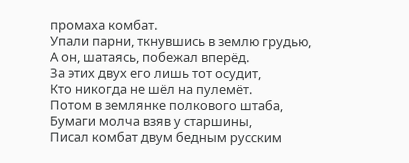промаха комбат.
Упали парни, ткнувшись в землю грудью,
А он, шатаясь, побежал вперёд.
За этих двух его лишь тот осудит,
Кто никогда не шёл на пулемёт.
Потом в землянке полкового штаба,
Бумаги молча взяв у старшины,
Писал комбат двум бедным русским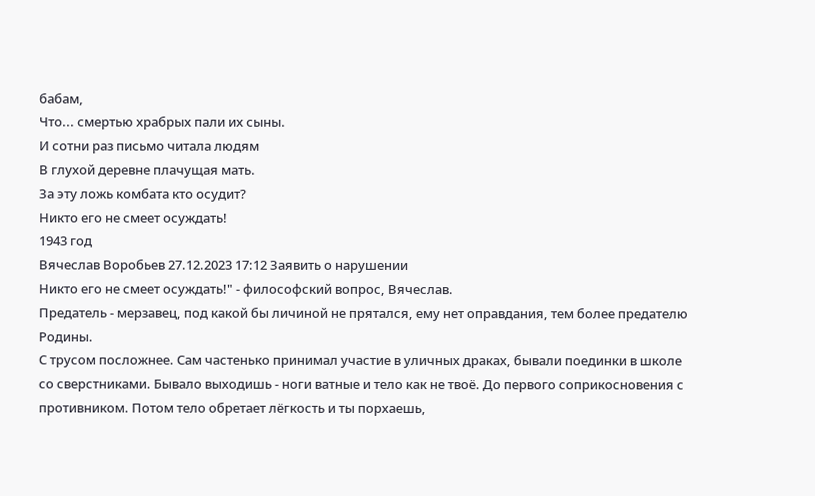бабам,
Что... смертью храбрых пали их сыны.
И сотни раз письмо читала людям
В глухой деревне плачущая мать.
За эту ложь комбата кто осудит?
Никто его не смеет осуждать!
1943 год
Вячеслав Воробьев 27.12.2023 17:12 Заявить о нарушении
Никто его не смеет осуждать!" - философский вопрос, Вячеслав.
Предатель - мерзавец, под какой бы личиной не прятался, ему нет оправдания, тем более предателю Родины.
С трусом посложнее. Сам частенько принимал участие в уличных драках, бывали поединки в школе со сверстниками. Бывало выходишь - ноги ватные и тело как не твоё. До первого соприкосновения с противником. Потом тело обретает лёгкость и ты порхаешь,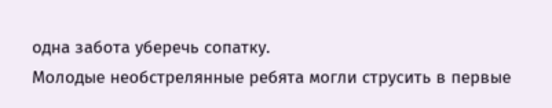одна забота уберечь сопатку.
Молодые необстрелянные ребята могли струсить в первые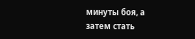минуты боя, а затем стать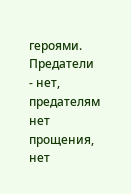героями. Предатели - нет, предателям нет прощения, нет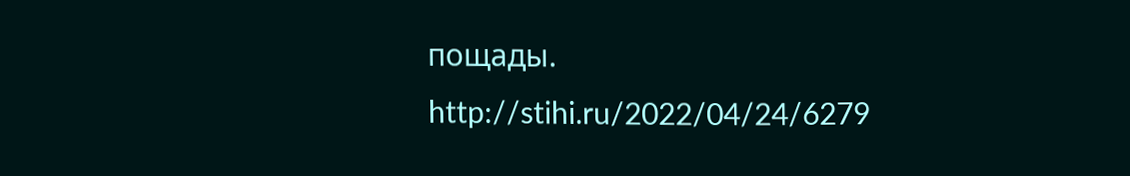пощады.
http://stihi.ru/2022/04/24/6279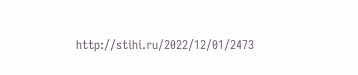http://stihi.ru/2022/12/01/2473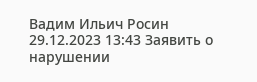Вадим Ильич Росин 29.12.2023 13:43 Заявить о нарушении